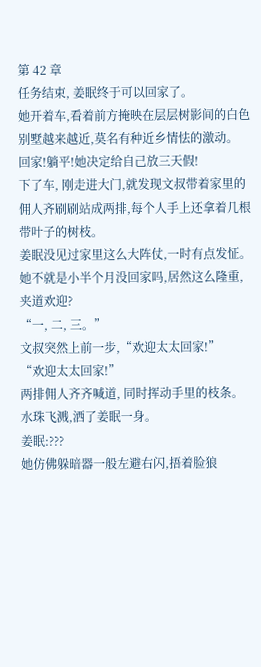第 42 章
任务结束, 姜眠终于可以回家了。
她开着车,看着前方掩映在层层树影间的白色别墅越来越近,莫名有种近乡情怯的激动。
回家!躺平!她决定给自己放三天假!
下了车, 刚走进大门,就发现文叔带着家里的佣人齐刷刷站成两排,每个人手上还拿着几根带叶子的树枝。
姜眠没见过家里这么大阵仗,一时有点发怔。
她不就是小半个月没回家吗,居然这么隆重, 夹道欢迎?
“一, 二, 三。”
文叔突然上前一步,“欢迎太太回家!”
“欢迎太太回家!”
两排佣人齐齐喊道, 同时挥动手里的枝条。
水珠飞溅,洒了姜眠一身。
姜眠:???
她仿佛躲暗器一般左避右闪,捂着脸狼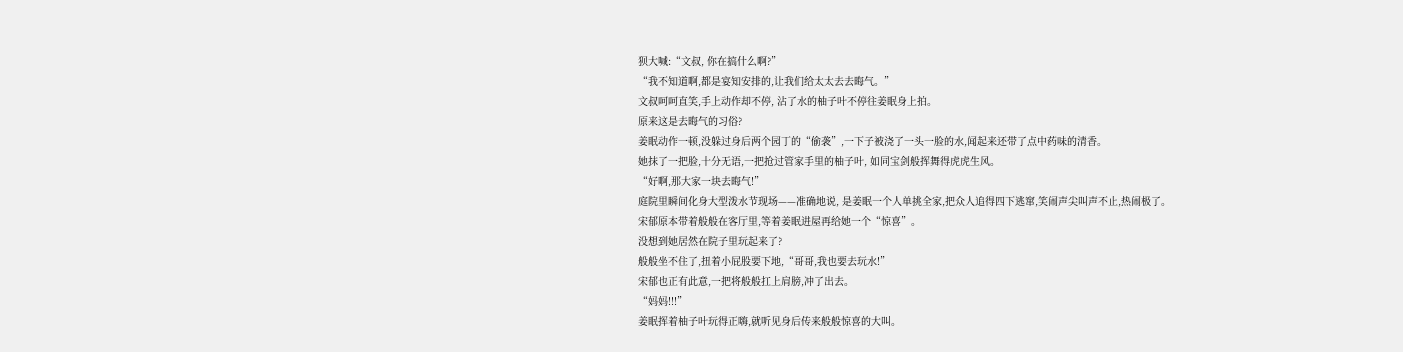狈大喊:“文叔, 你在搞什么啊?”
“我不知道啊,都是宴知安排的,让我们给太太去去晦气。”
文叔呵呵直笑,手上动作却不停, 沾了水的柚子叶不停往姜眠身上拍。
原来这是去晦气的习俗?
姜眠动作一顿,没躲过身后两个园丁的“偷袭”,一下子被浇了一头一脸的水,闻起来还带了点中药味的清香。
她抹了一把脸,十分无语,一把抢过管家手里的柚子叶, 如同宝剑般挥舞得虎虎生风。
“好啊,那大家一块去晦气!”
庭院里瞬间化身大型泼水节现场——准确地说, 是姜眠一个人单挑全家,把众人追得四下逃窜,笑闹声尖叫声不止,热闹极了。
宋郁原本带着般般在客厅里,等着姜眠进屋再给她一个“惊喜”。
没想到她居然在院子里玩起来了?
般般坐不住了,扭着小屁股要下地,“哥哥,我也要去玩水!”
宋郁也正有此意,一把将般般扛上肩膀,冲了出去。
“妈妈!!!”
姜眠挥着柚子叶玩得正嗨,就听见身后传来般般惊喜的大叫。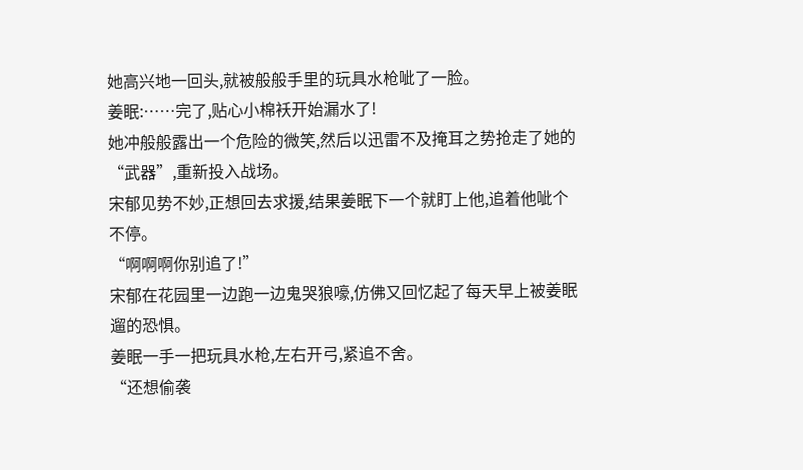她高兴地一回头,就被般般手里的玩具水枪呲了一脸。
姜眠:……完了,贴心小棉袄开始漏水了!
她冲般般露出一个危险的微笑,然后以迅雷不及掩耳之势抢走了她的“武器”,重新投入战场。
宋郁见势不妙,正想回去求援,结果姜眠下一个就盯上他,追着他呲个不停。
“啊啊啊你别追了!”
宋郁在花园里一边跑一边鬼哭狼嚎,仿佛又回忆起了每天早上被姜眠遛的恐惧。
姜眠一手一把玩具水枪,左右开弓,紧追不舍。
“还想偷袭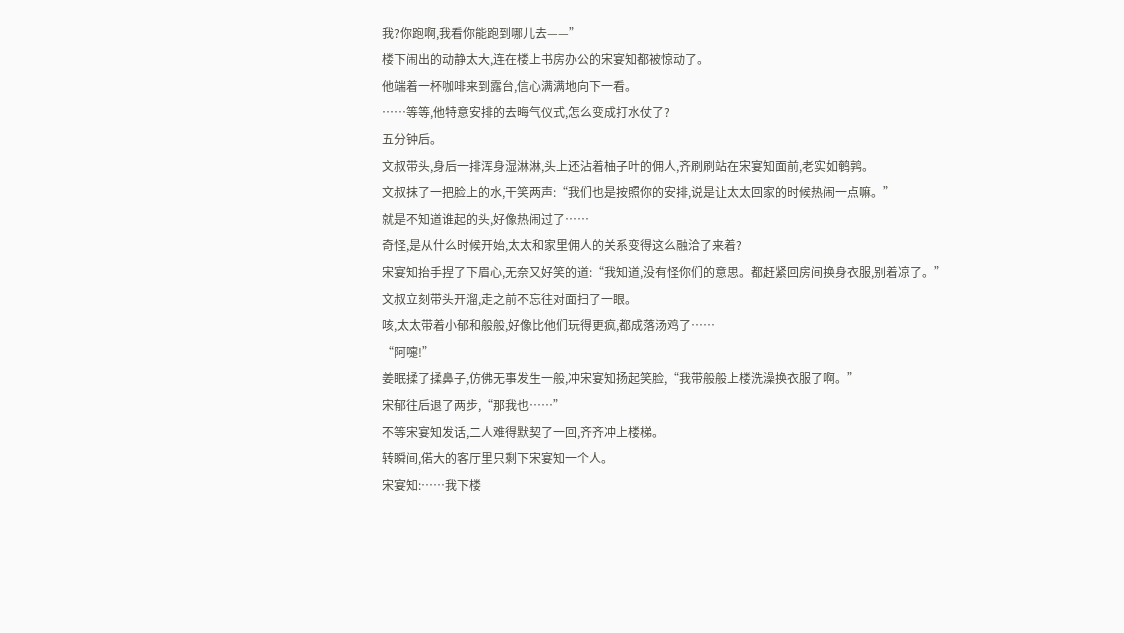我?你跑啊,我看你能跑到哪儿去——”
楼下闹出的动静太大,连在楼上书房办公的宋宴知都被惊动了。
他端着一杯咖啡来到露台,信心满满地向下一看。
……等等,他特意安排的去晦气仪式,怎么变成打水仗了?
五分钟后。
文叔带头,身后一排浑身湿淋淋,头上还沾着柚子叶的佣人,齐刷刷站在宋宴知面前,老实如鹌鹑。
文叔抹了一把脸上的水,干笑两声:“我们也是按照你的安排,说是让太太回家的时候热闹一点嘛。”
就是不知道谁起的头,好像热闹过了……
奇怪,是从什么时候开始,太太和家里佣人的关系变得这么融洽了来着?
宋宴知抬手捏了下眉心,无奈又好笑的道:“我知道,没有怪你们的意思。都赶紧回房间换身衣服,别着凉了。”
文叔立刻带头开溜,走之前不忘往对面扫了一眼。
咳,太太带着小郁和般般,好像比他们玩得更疯,都成落汤鸡了……
“阿嚏!”
姜眠揉了揉鼻子,仿佛无事发生一般,冲宋宴知扬起笑脸,“我带般般上楼洗澡换衣服了啊。”
宋郁往后退了两步,“那我也……”
不等宋宴知发话,二人难得默契了一回,齐齐冲上楼梯。
转瞬间,偌大的客厅里只剩下宋宴知一个人。
宋宴知:……我下楼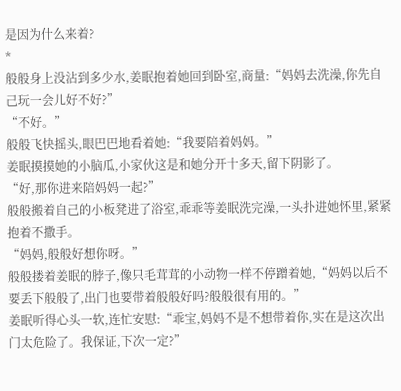是因为什么来着?
*
般般身上没沾到多少水,姜眠抱着她回到卧室,商量:“妈妈去洗澡,你先自己玩一会儿好不好?”
“不好。”
般般飞快摇头,眼巴巴地看着她:“我要陪着妈妈。”
姜眠摸摸她的小脑瓜,小家伙这是和她分开十多天,留下阴影了。
“好,那你进来陪妈妈一起?”
般般搬着自己的小板凳进了浴室,乖乖等姜眠洗完澡,一头扑进她怀里,紧紧抱着不撒手。
“妈妈,般般好想你呀。”
般般搂着姜眠的脖子,像只毛茸茸的小动物一样不停蹭着她,“妈妈以后不要丢下般般了,出门也要带着般般好吗?般般很有用的。”
姜眠听得心头一软,连忙安慰:“乖宝,妈妈不是不想带着你,实在是这次出门太危险了。我保证,下次一定?”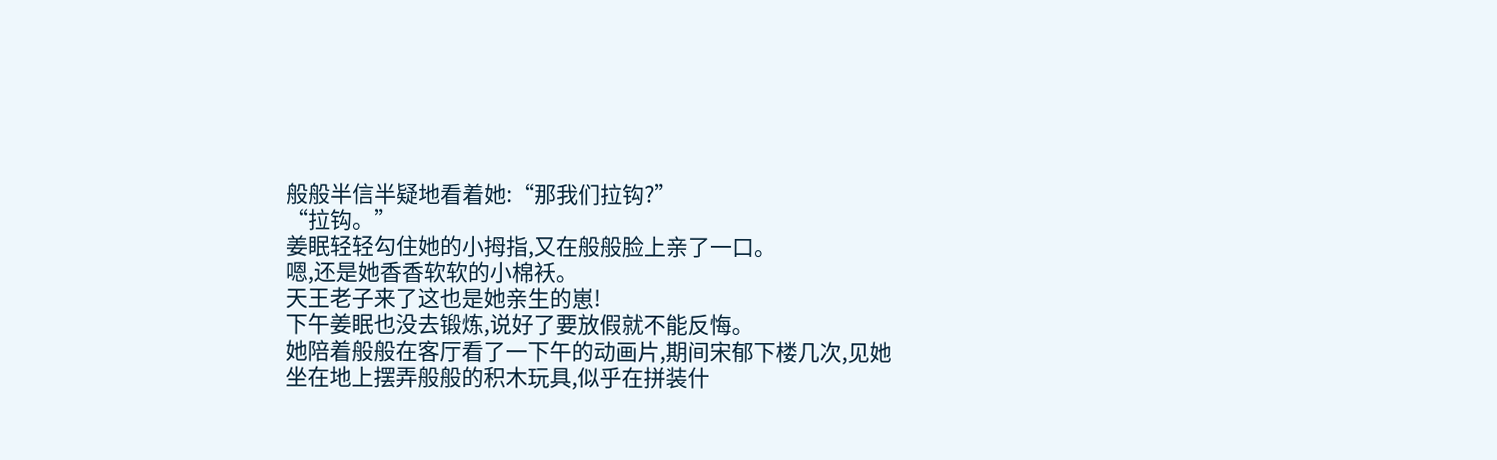般般半信半疑地看着她:“那我们拉钩?”
“拉钩。”
姜眠轻轻勾住她的小拇指,又在般般脸上亲了一口。
嗯,还是她香香软软的小棉袄。
天王老子来了这也是她亲生的崽!
下午姜眠也没去锻炼,说好了要放假就不能反悔。
她陪着般般在客厅看了一下午的动画片,期间宋郁下楼几次,见她坐在地上摆弄般般的积木玩具,似乎在拼装什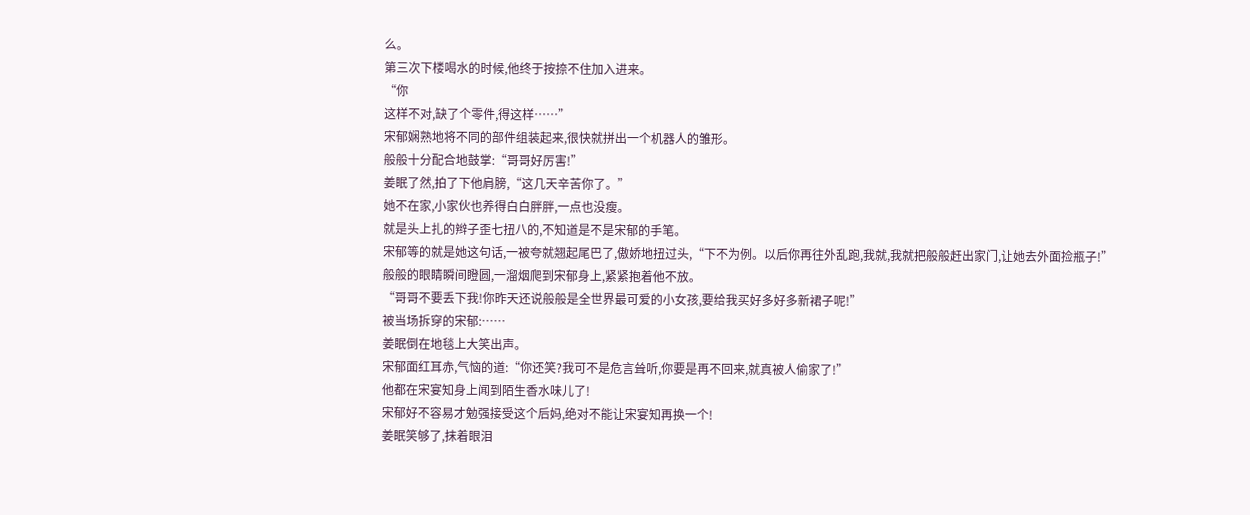么。
第三次下楼喝水的时候,他终于按捺不住加入进来。
“你
这样不对,缺了个零件,得这样……”
宋郁娴熟地将不同的部件组装起来,很快就拼出一个机器人的雏形。
般般十分配合地鼓掌:“哥哥好厉害!”
姜眠了然,拍了下他肩膀,“这几天辛苦你了。”
她不在家,小家伙也养得白白胖胖,一点也没瘦。
就是头上扎的辫子歪七扭八的,不知道是不是宋郁的手笔。
宋郁等的就是她这句话,一被夸就翘起尾巴了,傲娇地扭过头,“下不为例。以后你再往外乱跑,我就,我就把般般赶出家门,让她去外面捡瓶子!”
般般的眼睛瞬间瞪圆,一溜烟爬到宋郁身上,紧紧抱着他不放。
“哥哥不要丢下我!你昨天还说般般是全世界最可爱的小女孩,要给我买好多好多新裙子呢!”
被当场拆穿的宋郁:……
姜眠倒在地毯上大笑出声。
宋郁面红耳赤,气恼的道:“你还笑?我可不是危言耸听,你要是再不回来,就真被人偷家了!”
他都在宋宴知身上闻到陌生香水味儿了!
宋郁好不容易才勉强接受这个后妈,绝对不能让宋宴知再换一个!
姜眠笑够了,抹着眼泪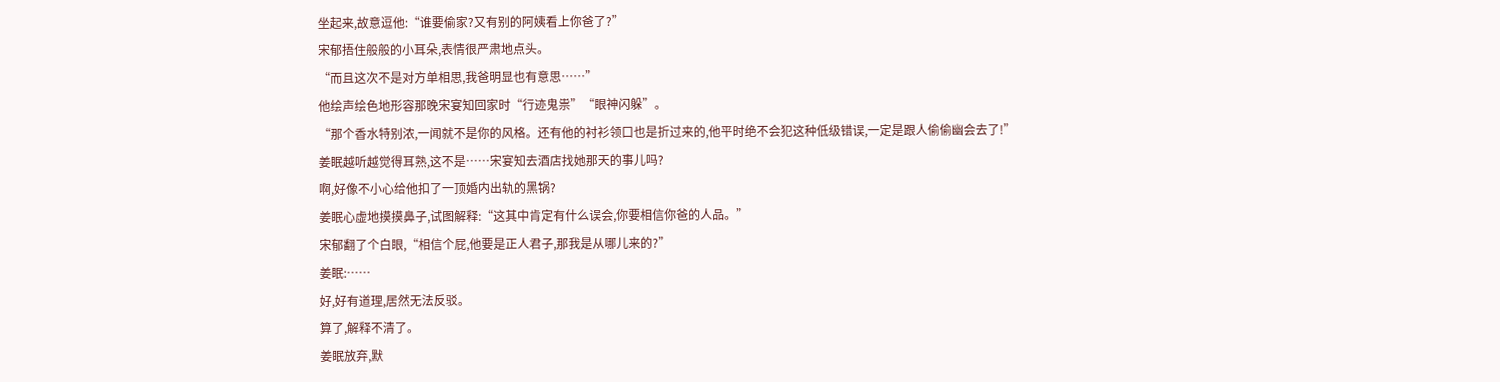坐起来,故意逗他:“谁要偷家?又有别的阿姨看上你爸了?”
宋郁捂住般般的小耳朵,表情很严肃地点头。
“而且这次不是对方单相思,我爸明显也有意思……”
他绘声绘色地形容那晚宋宴知回家时“行迹鬼祟”“眼神闪躲”。
“那个香水特别浓,一闻就不是你的风格。还有他的衬衫领口也是折过来的,他平时绝不会犯这种低级错误,一定是跟人偷偷幽会去了!”
姜眠越听越觉得耳熟,这不是……宋宴知去酒店找她那天的事儿吗?
啊,好像不小心给他扣了一顶婚内出轨的黑锅?
姜眠心虚地摸摸鼻子,试图解释:“这其中肯定有什么误会,你要相信你爸的人品。”
宋郁翻了个白眼,“相信个屁,他要是正人君子,那我是从哪儿来的?”
姜眠:……
好,好有道理,居然无法反驳。
算了,解释不清了。
姜眠放弃,默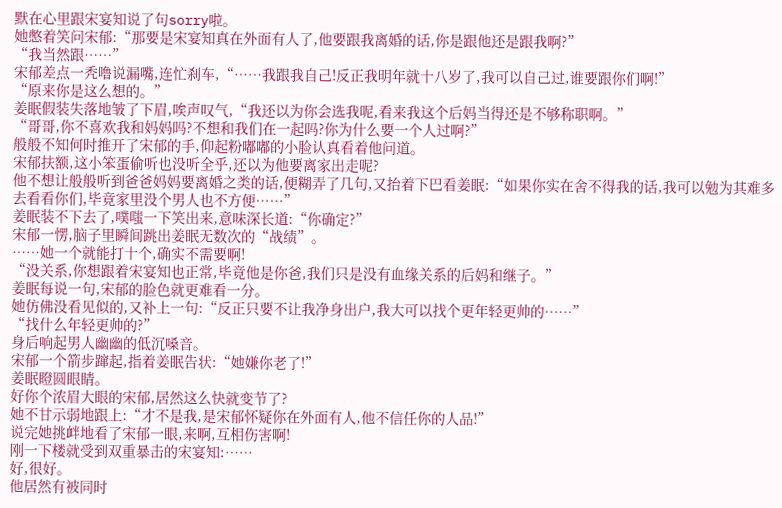默在心里跟宋宴知说了句sorry啦。
她憋着笑问宋郁:“那要是宋宴知真在外面有人了,他要跟我离婚的话,你是跟他还是跟我啊?”
“我当然跟……”
宋郁差点一秃噜说漏嘴,连忙刹车,“……我跟我自己!反正我明年就十八岁了,我可以自己过,谁要跟你们啊!”
“原来你是这么想的。”
姜眠假装失落地皱了下眉,唉声叹气,“我还以为你会选我呢,看来我这个后妈当得还是不够称职啊。”
“哥哥,你不喜欢我和妈妈吗?不想和我们在一起吗?你为什么要一个人过啊?”
般般不知何时推开了宋郁的手,仰起粉嘟嘟的小脸认真看着他问道。
宋郁扶额,这小笨蛋偷听也没听全乎,还以为他要离家出走呢?
他不想让般般听到爸爸妈妈要离婚之类的话,便糊弄了几句,又抬着下巴看姜眠:“如果你实在舍不得我的话,我可以勉为其难多去看看你们,毕竟家里没个男人也不方便……”
姜眠装不下去了,噗嗤一下笑出来,意味深长道:“你确定?”
宋郁一愣,脑子里瞬间跳出姜眠无数次的“战绩”。
……她一个就能打十个,确实不需要啊!
“没关系,你想跟着宋宴知也正常,毕竟他是你爸,我们只是没有血缘关系的后妈和继子。”
姜眠每说一句,宋郁的脸色就更难看一分。
她仿佛没看见似的,又补上一句:“反正只要不让我净身出户,我大可以找个更年轻更帅的……”
“找什么年轻更帅的?”
身后响起男人幽幽的低沉嗓音。
宋郁一个箭步蹿起,指着姜眠告状:“她嫌你老了!”
姜眠瞪圆眼睛。
好你个浓眉大眼的宋郁,居然这么快就变节了?
她不甘示弱地跟上:“才不是我,是宋郁怀疑你在外面有人,他不信任你的人品!”
说完她挑衅地看了宋郁一眼,来啊,互相伤害啊!
刚一下楼就受到双重暴击的宋宴知:……
好,很好。
他居然有被同时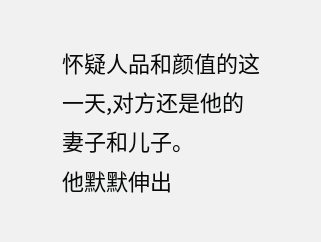怀疑人品和颜值的这一天,对方还是他的妻子和儿子。
他默默伸出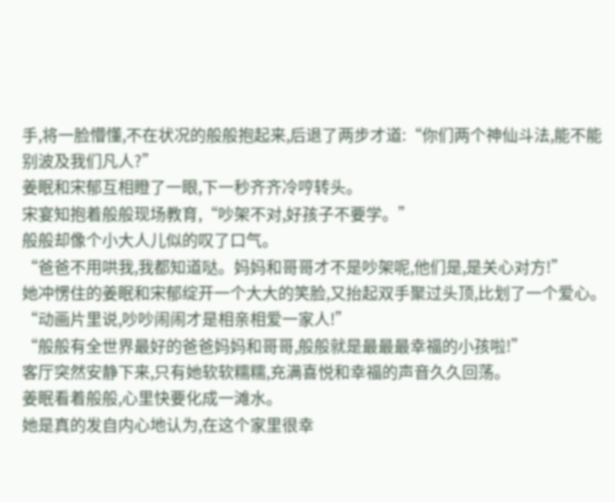手,将一脸懵懂,不在状况的般般抱起来,后退了两步才道:“你们两个神仙斗法,能不能别波及我们凡人?”
姜眠和宋郁互相瞪了一眼,下一秒齐齐冷哼转头。
宋宴知抱着般般现场教育,“吵架不对,好孩子不要学。”
般般却像个小大人儿似的叹了口气。
“爸爸不用哄我,我都知道哒。妈妈和哥哥才不是吵架呢,他们是,是关心对方!”
她冲愣住的姜眠和宋郁绽开一个大大的笑脸,又抬起双手聚过头顶,比划了一个爱心。
“动画片里说,吵吵闹闹才是相亲相爱一家人!”
“般般有全世界最好的爸爸妈妈和哥哥,般般就是最最最幸福的小孩啦!”
客厅突然安静下来,只有她软软糯糯,充满喜悦和幸福的声音久久回荡。
姜眠看着般般,心里快要化成一滩水。
她是真的发自内心地认为,在这个家里很幸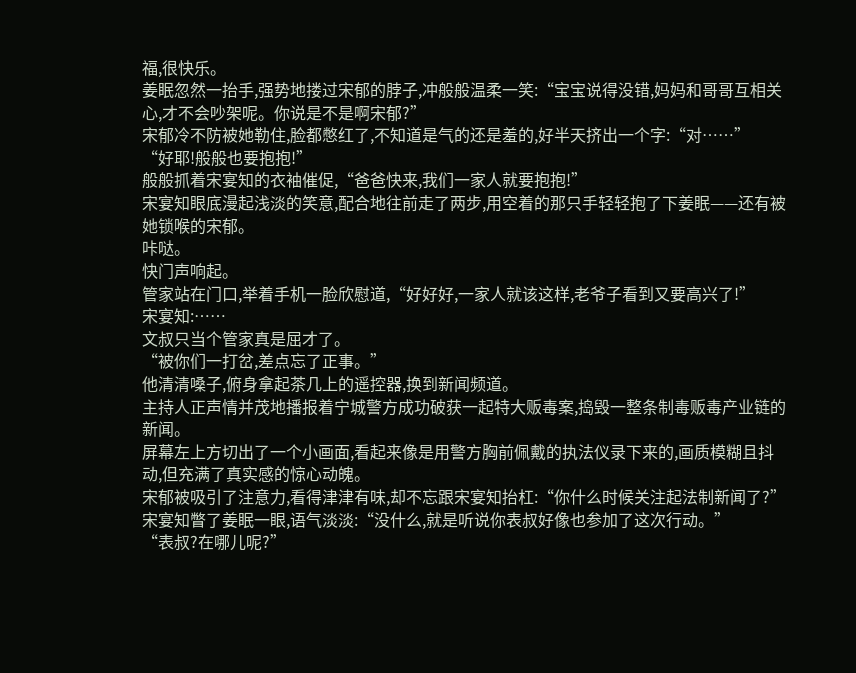福,很快乐。
姜眠忽然一抬手,强势地搂过宋郁的脖子,冲般般温柔一笑:“宝宝说得没错,妈妈和哥哥互相关心,才不会吵架呢。你说是不是啊宋郁?”
宋郁冷不防被她勒住,脸都憋红了,不知道是气的还是羞的,好半天挤出一个字:“对……”
“好耶!般般也要抱抱!”
般般抓着宋宴知的衣袖催促,“爸爸快来,我们一家人就要抱抱!”
宋宴知眼底漫起浅淡的笑意,配合地往前走了两步,用空着的那只手轻轻抱了下姜眠——还有被她锁喉的宋郁。
咔哒。
快门声响起。
管家站在门口,举着手机一脸欣慰道,“好好好,一家人就该这样,老爷子看到又要高兴了!”
宋宴知:……
文叔只当个管家真是屈才了。
“被你们一打岔,差点忘了正事。”
他清清嗓子,俯身拿起茶几上的遥控器,换到新闻频道。
主持人正声情并茂地播报着宁城警方成功破获一起特大贩毒案,捣毁一整条制毒贩毒产业链的新闻。
屏幕左上方切出了一个小画面,看起来像是用警方胸前佩戴的执法仪录下来的,画质模糊且抖动,但充满了真实感的惊心动魄。
宋郁被吸引了注意力,看得津津有味,却不忘跟宋宴知抬杠:“你什么时候关注起法制新闻了?”
宋宴知瞥了姜眠一眼,语气淡淡:“没什么,就是听说你表叔好像也参加了这次行动。”
“表叔?在哪儿呢?”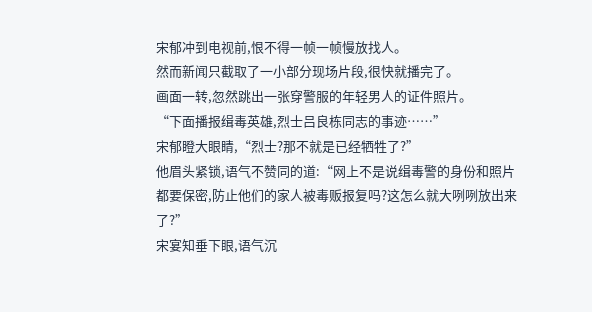宋郁冲到电视前,恨不得一帧一帧慢放找人。
然而新闻只截取了一小部分现场片段,很快就播完了。
画面一转,忽然跳出一张穿警服的年轻男人的证件照片。
“下面播报缉毒英雄,烈士吕良栋同志的事迹……”
宋郁瞪大眼睛,“烈士?那不就是已经牺牲了?”
他眉头紧锁,语气不赞同的道:“网上不是说缉毒警的身份和照片都要保密,防止他们的家人被毒贩报复吗?这怎么就大咧咧放出来了?”
宋宴知垂下眼,语气沉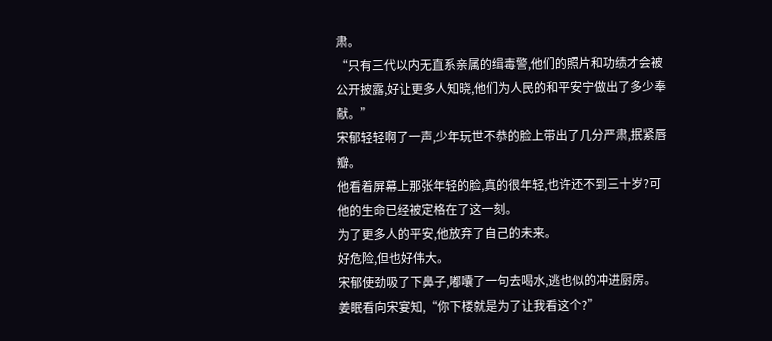肃。
“只有三代以内无直系亲属的缉毒警,他们的照片和功绩才会被公开披露,好让更多人知晓,他们为人民的和平安宁做出了多少奉献。”
宋郁轻轻啊了一声,少年玩世不恭的脸上带出了几分严肃,抿紧唇瓣。
他看着屏幕上那张年轻的脸,真的很年轻,也许还不到三十岁?可他的生命已经被定格在了这一刻。
为了更多人的平安,他放弃了自己的未来。
好危险,但也好伟大。
宋郁使劲吸了下鼻子,嘟囔了一句去喝水,逃也似的冲进厨房。
姜眠看向宋宴知,“你下楼就是为了让我看这个?”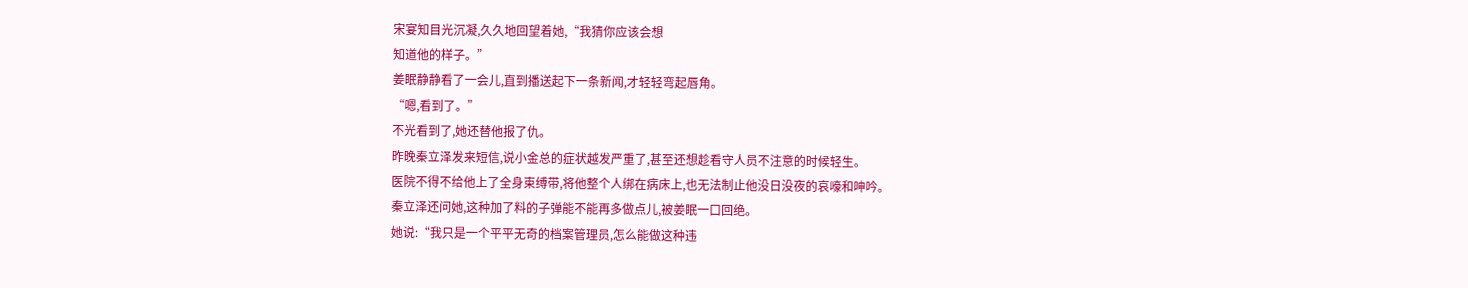宋宴知目光沉凝,久久地回望着她,“我猜你应该会想
知道他的样子。”
姜眠静静看了一会儿,直到播送起下一条新闻,才轻轻弯起唇角。
“嗯,看到了。”
不光看到了,她还替他报了仇。
昨晚秦立泽发来短信,说小金总的症状越发严重了,甚至还想趁看守人员不注意的时候轻生。
医院不得不给他上了全身束缚带,将他整个人绑在病床上,也无法制止他没日没夜的哀嚎和呻吟。
秦立泽还问她,这种加了料的子弹能不能再多做点儿,被姜眠一口回绝。
她说:“我只是一个平平无奇的档案管理员,怎么能做这种违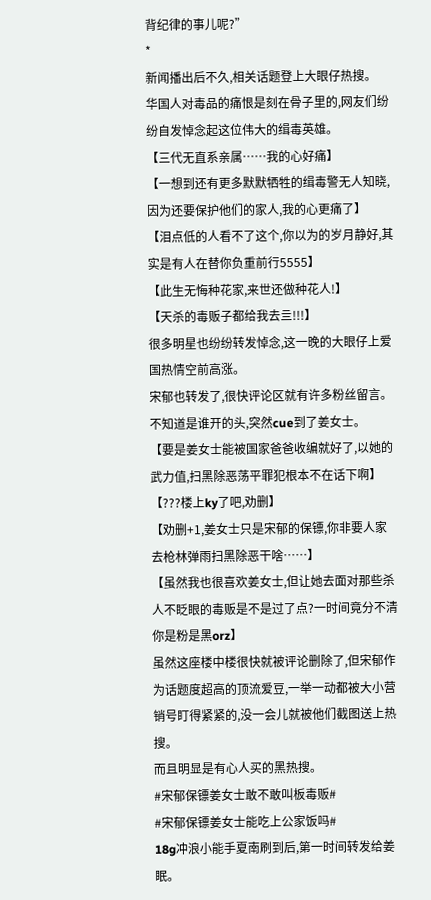背纪律的事儿呢?”
*
新闻播出后不久,相关话题登上大眼仔热搜。
华国人对毒品的痛恨是刻在骨子里的,网友们纷纷自发悼念起这位伟大的缉毒英雄。
【三代无直系亲属……我的心好痛】
【一想到还有更多默默牺牲的缉毒警无人知晓,因为还要保护他们的家人,我的心更痛了】
【泪点低的人看不了这个,你以为的岁月静好,其实是有人在替你负重前行5555】
【此生无悔种花家,来世还做种花人!】
【天杀的毒贩子都给我去亖!!!】
很多明星也纷纷转发悼念,这一晚的大眼仔上爱国热情空前高涨。
宋郁也转发了,很快评论区就有许多粉丝留言。
不知道是谁开的头,突然cue到了姜女士。
【要是姜女士能被国家爸爸收编就好了,以她的武力值,扫黑除恶荡平罪犯根本不在话下啊】
【???楼上ky了吧,劝删】
【劝删+1,姜女士只是宋郁的保镖,你非要人家去枪林弹雨扫黑除恶干啥……】
【虽然我也很喜欢姜女士,但让她去面对那些杀人不眨眼的毒贩是不是过了点?一时间竟分不清你是粉是黑orz】
虽然这座楼中楼很快就被评论删除了,但宋郁作为话题度超高的顶流爱豆,一举一动都被大小营销号盯得紧紧的,没一会儿就被他们截图送上热搜。
而且明显是有心人买的黑热搜。
#宋郁保镖姜女士敢不敢叫板毒贩#
#宋郁保镖姜女士能吃上公家饭吗#
18g冲浪小能手夏南刷到后,第一时间转发给姜眠。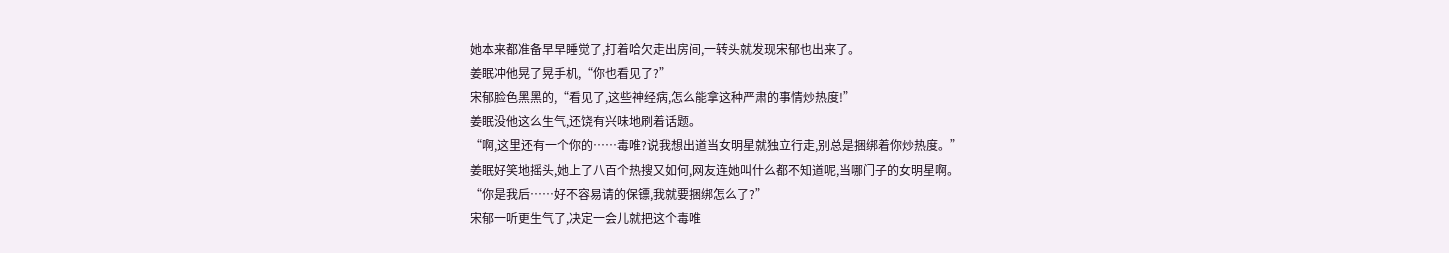她本来都准备早早睡觉了,打着哈欠走出房间,一转头就发现宋郁也出来了。
姜眠冲他晃了晃手机,“你也看见了?”
宋郁脸色黑黑的,“看见了,这些神经病,怎么能拿这种严肃的事情炒热度!”
姜眠没他这么生气,还饶有兴味地刷着话题。
“啊,这里还有一个你的……毒唯?说我想出道当女明星就独立行走,别总是捆绑着你炒热度。”
姜眠好笑地摇头,她上了八百个热搜又如何,网友连她叫什么都不知道呢,当哪门子的女明星啊。
“你是我后……好不容易请的保镖,我就要捆绑怎么了?”
宋郁一听更生气了,决定一会儿就把这个毒唯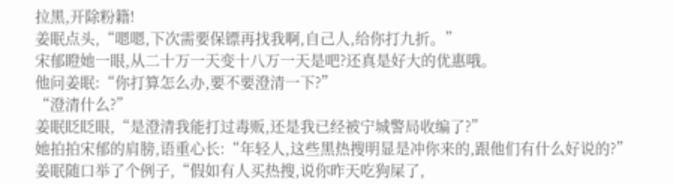拉黑,开除粉籍!
姜眠点头,“嗯嗯,下次需要保镖再找我啊,自己人,给你打九折。”
宋郁瞪她一眼,从二十万一天变十八万一天是吧?还真是好大的优惠哦。
他问姜眠:“你打算怎么办,要不要澄清一下?”
“澄清什么?”
姜眠眨眨眼,“是澄清我能打过毒贩,还是我已经被宁城警局收编了?”
她拍拍宋郁的肩膀,语重心长:“年轻人,这些黑热搜明显是冲你来的,跟他们有什么好说的?”
姜眠随口举了个例子,“假如有人买热搜,说你昨天吃狗屎了,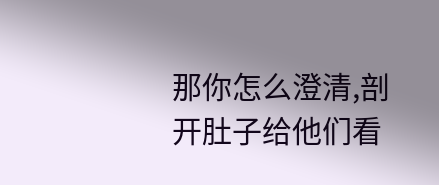那你怎么澄清,剖开肚子给他们看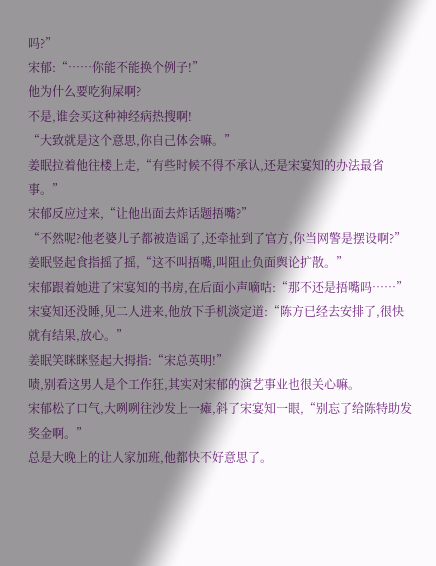吗?”
宋郁:“……你能不能换个例子!”
他为什么要吃狗屎啊?
不是,谁会买这种神经病热搜啊!
“大致就是这个意思,你自己体会嘛。”
姜眠拉着他往楼上走,“有些时候不得不承认,还是宋宴知的办法最省事。”
宋郁反应过来,“让他出面去炸话题捂嘴?”
“不然呢?他老婆儿子都被造谣了,还牵扯到了官方,你当网警是摆设啊?”
姜眠竖起食指摇了摇,“这不叫捂嘴,叫阻止负面舆论扩散。”
宋郁跟着她进了宋宴知的书房,在后面小声嘀咕:“那不还是捂嘴吗……”
宋宴知还没睡,见二人进来,他放下手机淡定道:“陈方已经去安排了,很快就有结果,放心。”
姜眠笑眯眯竖起大拇指:“宋总英明!”
啧,别看这男人是个工作狂,其实对宋郁的演艺事业也很关心嘛。
宋郁松了口气,大咧咧往沙发上一瘫,斜了宋宴知一眼,“别忘了给陈特助发奖金啊。”
总是大晚上的让人家加班,他都快不好意思了。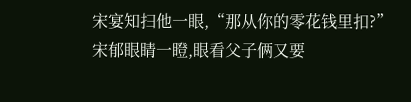宋宴知扫他一眼,“那从你的零花钱里扣?”
宋郁眼睛一瞪,眼看父子俩又要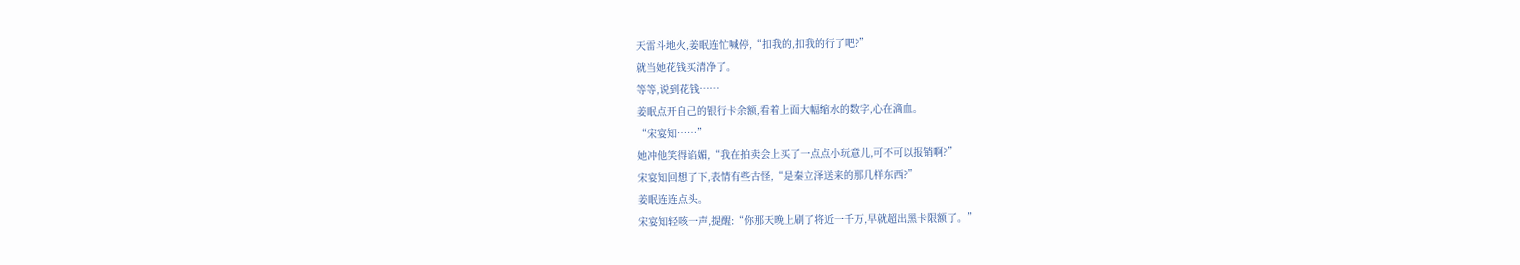天雷斗地火,姜眠连忙喊停,“扣我的,扣我的行了吧?”
就当她花钱买清净了。
等等,说到花钱……
姜眠点开自己的银行卡余额,看着上面大幅缩水的数字,心在滴血。
“宋宴知……”
她冲他笑得谄媚,“我在拍卖会上买了一点点小玩意儿,可不可以报销啊?”
宋宴知回想了下,表情有些古怪,“是秦立泽送来的那几样东西?”
姜眠连连点头。
宋宴知轻咳一声,提醒:“你那天晚上刷了将近一千万,早就超出黑卡限额了。”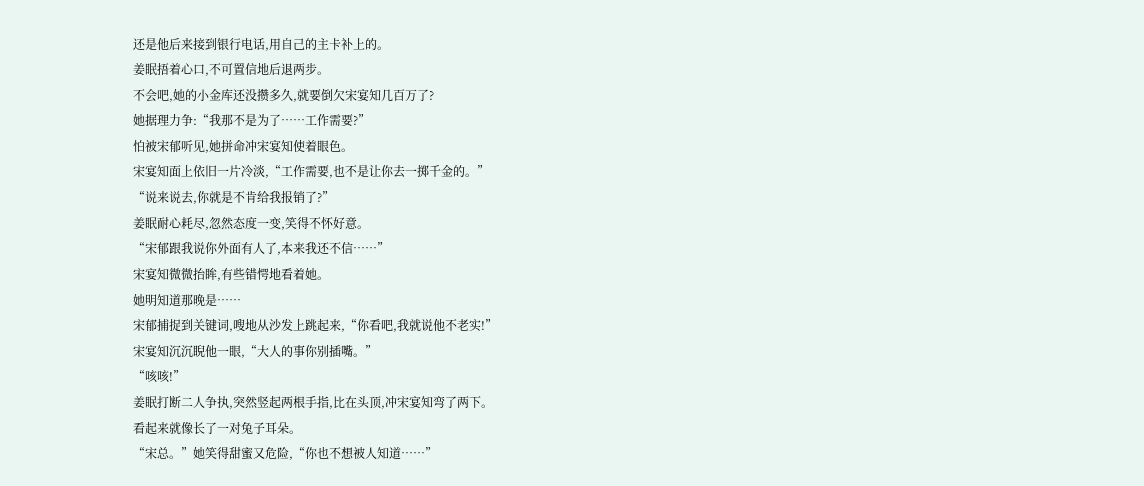还是他后来接到银行电话,用自己的主卡补上的。
姜眠捂着心口,不可置信地后退两步。
不会吧,她的小金库还没攒多久,就要倒欠宋宴知几百万了?
她据理力争:“我那不是为了……工作需要?”
怕被宋郁听见,她拼命冲宋宴知使着眼色。
宋宴知面上依旧一片冷淡,“工作需要,也不是让你去一掷千金的。”
“说来说去,你就是不肯给我报销了?”
姜眠耐心耗尽,忽然态度一变,笑得不怀好意。
“宋郁跟我说你外面有人了,本来我还不信……”
宋宴知微微抬眸,有些错愕地看着她。
她明知道那晚是……
宋郁捕捉到关键词,嗖地从沙发上跳起来,“你看吧,我就说他不老实!”
宋宴知沉沉睨他一眼,“大人的事你别插嘴。”
“咳咳!”
姜眠打断二人争执,突然竖起两根手指,比在头顶,冲宋宴知弯了两下。
看起来就像长了一对兔子耳朵。
“宋总。”她笑得甜蜜又危险,“你也不想被人知道……”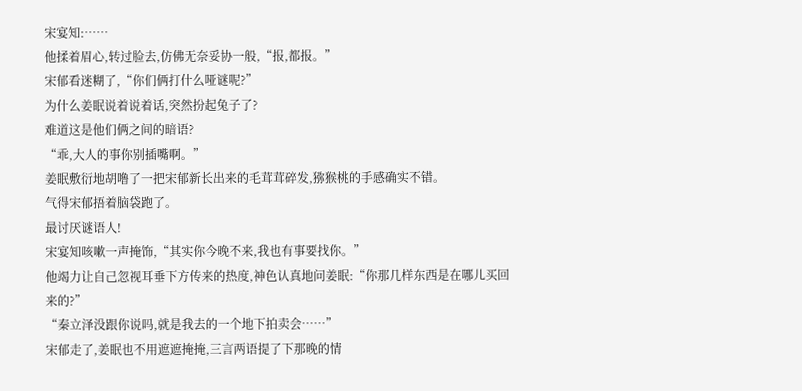宋宴知:……
他揉着眉心,转过脸去,仿佛无奈妥协一般,“报,都报。”
宋郁看迷糊了,“你们俩打什么哑谜呢?”
为什么姜眠说着说着话,突然扮起兔子了?
难道这是他们俩之间的暗语?
“乖,大人的事你别插嘴啊。”
姜眠敷衍地胡噜了一把宋郁新长出来的毛茸茸碎发,猕猴桃的手感确实不错。
气得宋郁捂着脑袋跑了。
最讨厌谜语人!
宋宴知咳嗽一声掩饰,“其实你今晚不来,我也有事要找你。”
他竭力让自己忽视耳垂下方传来的热度,神色认真地问姜眠:“你那几样东西是在哪儿买回来的?”
“秦立泽没跟你说吗,就是我去的一个地下拍卖会……”
宋郁走了,姜眠也不用遮遮掩掩,三言两语提了下那晚的情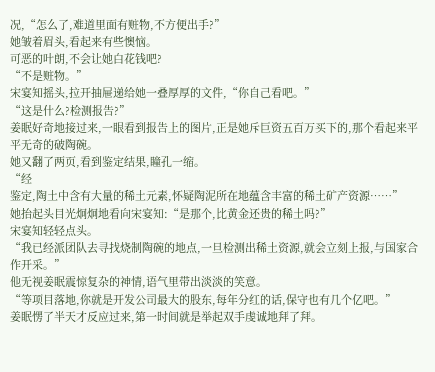况,“怎么了,难道里面有赃物,不方便出手?”
她皱着眉头,看起来有些懊恼。
可恶的叶朗,不会让她白花钱吧?
“不是赃物。”
宋宴知摇头,拉开抽屉递给她一叠厚厚的文件,“你自己看吧。”
“这是什么?检测报告?”
姜眠好奇地接过来,一眼看到报告上的图片,正是她斥巨资五百万买下的,那个看起来平平无奇的破陶碗。
她又翻了两页,看到鉴定结果,瞳孔一缩。
“经
鉴定,陶土中含有大量的稀土元素,怀疑陶泥所在地蕴含丰富的稀土矿产资源……”
她抬起头目光炯炯地看向宋宴知:“是那个,比黄金还贵的稀土吗?”
宋宴知轻轻点头。
“我已经派团队去寻找烧制陶碗的地点,一旦检测出稀土资源,就会立刻上报,与国家合作开采。”
他无视姜眠震惊复杂的神情,语气里带出淡淡的笑意。
“等项目落地,你就是开发公司最大的股东,每年分红的话,保守也有几个亿吧。”
姜眠愣了半天才反应过来,第一时间就是举起双手虔诚地拜了拜。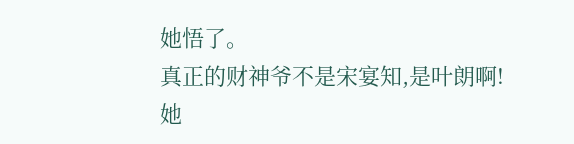她悟了。
真正的财神爷不是宋宴知,是叶朗啊!
她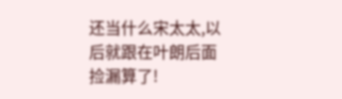还当什么宋太太,以后就跟在叶朗后面捡漏算了!